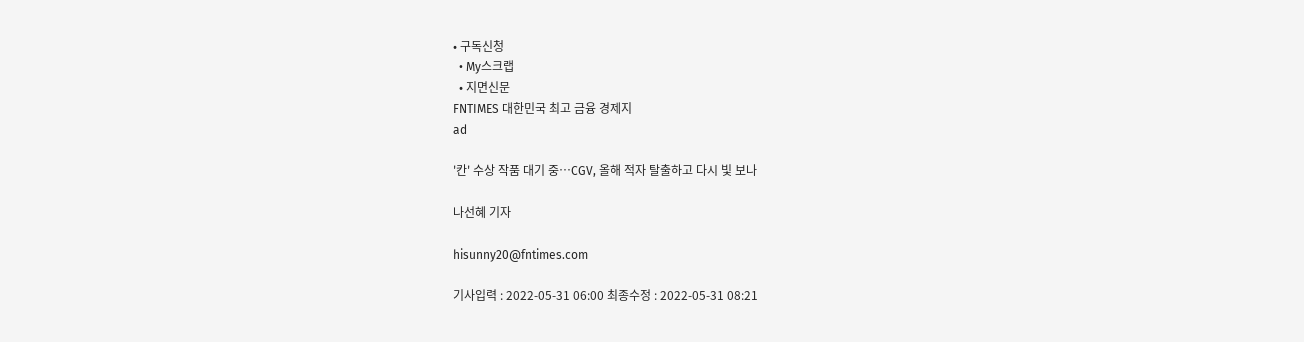• 구독신청
  • My스크랩
  • 지면신문
FNTIMES 대한민국 최고 금융 경제지
ad

'칸' 수상 작품 대기 중…CGV, 올해 적자 탈출하고 다시 빛 보나

나선혜 기자

hisunny20@fntimes.com

기사입력 : 2022-05-31 06:00 최종수정 : 2022-05-31 08:21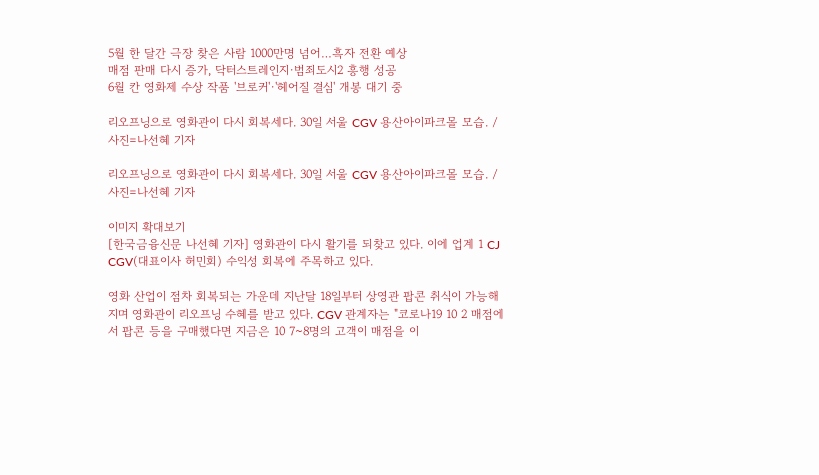5월 한 달간 극장 찾은 사람 1000만명 넘어…흑자 전환 예상
매점 판매 다시 증가, 닥터스트레인지·범죄도시2 흥행 성공
6월 칸 영화제 수상 작품 '브로커'·'헤어질 결심' 개봉 대기 중

리오프닝으로 영화관이 다시 회복세다. 30일 서울 CGV 용산아이파크몰 모습. /사진=나선혜 기자

리오프닝으로 영화관이 다시 회복세다. 30일 서울 CGV 용산아이파크몰 모습. /사진=나선혜 기자

이미지 확대보기
[한국금융신문 나선혜 기자] 영화관이 다시 활기를 되찾고 있다. 이에 업계 1 CJ CGV(대표이사 허민회) 수익성 회복에 주목하고 있다.

영화 산업이 점차 회복되는 가운데 지난달 18일부터 상영관 팝콘 취식이 가능해지며 영화관이 리오프닝 수혜를 받고 있다. CGV 관계자는 "코로나19 10 2 매점에서 팝콘 등을 구매했다면 지금은 10 7~8명의 고객이 매점을 이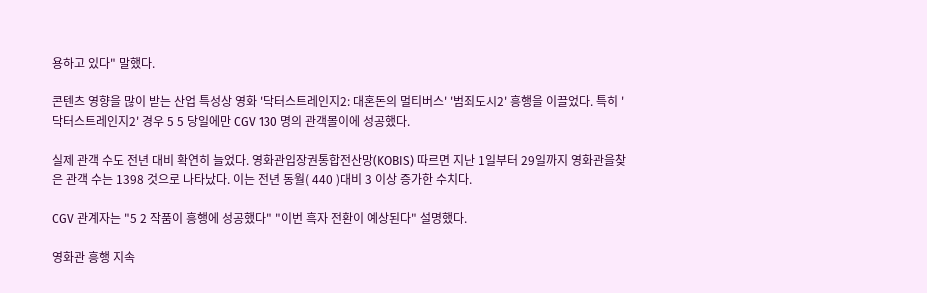용하고 있다" 말했다.

콘텐츠 영향을 많이 받는 산업 특성상 영화 '닥터스트레인지2: 대혼돈의 멀티버스' '범죄도시2' 흥행을 이끌었다. 특히 '닥터스트레인지2' 경우 5 5 당일에만 CGV 130 명의 관객몰이에 성공했다.

실제 관객 수도 전년 대비 확연히 늘었다. 영화관입장권통합전산망(KOBIS) 따르면 지난 1일부터 29일까지 영화관을찾은 관객 수는 1398 것으로 나타났다. 이는 전년 동월( 440 )대비 3 이상 증가한 수치다.

CGV 관계자는 "5 2 작품이 흥행에 성공했다" "이번 흑자 전환이 예상된다" 설명했다.

영화관 흥행 지속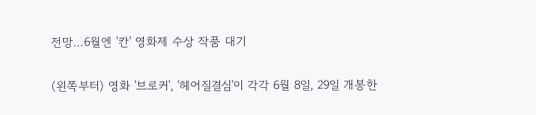전망…6월엔 '칸' 영화제 수상 작품 대기

(왼쪽부터) 영화 '브로커', '헤어질결심'이 각각 6월 8일, 29일 개봉한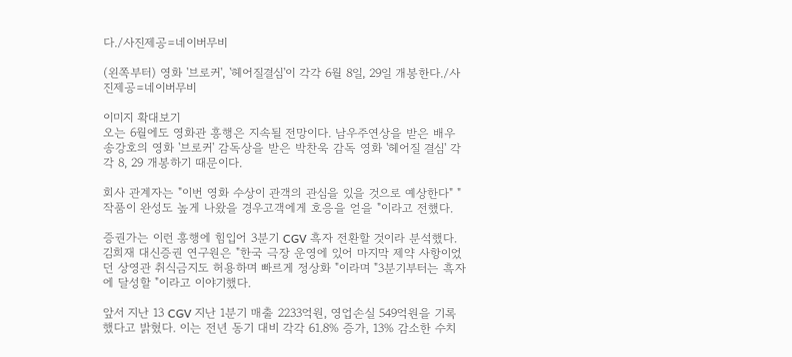다./사진제공=네이버무비

(왼쪽부터) 영화 '브로커', '헤어질결심'이 각각 6월 8일, 29일 개봉한다./사진제공=네이버무비

이미지 확대보기
오는 6월에도 영화관 흥행은 지속될 전망이다. 남우주연상을 받은 배우 송강호의 영화 '브로커' 감독상을 받은 박찬욱 감독 영화 '헤어질 결심' 각각 8, 29 개봉하기 때문이다.

회사 관계자는 "이번 영화 수상이 관객의 관심을 있을 것으로 예상한다" "작품이 완성도 높게 나왔을 경우고객에게 호응을 얻을 "이라고 전했다.

증권가는 이런 흥행에 힘입어 3분기 CGV 흑자 전환할 것이라 분석했다. 김희재 대신증권 연구원은 "한국 극장 운영에 있어 마지막 제약 사항이었던 상영관 취식금지도 허용하며 빠르게 정상화 "이라며 "3분기부터는 흑자에 달성할 "이라고 이야기했다.

앞서 지난 13 CGV 지난 1분기 매출 2233억원, 영업손실 549억원을 기록했다고 밝혔다. 이는 전년 동기 대비 각각 61.8% 증가, 13% 감소한 수치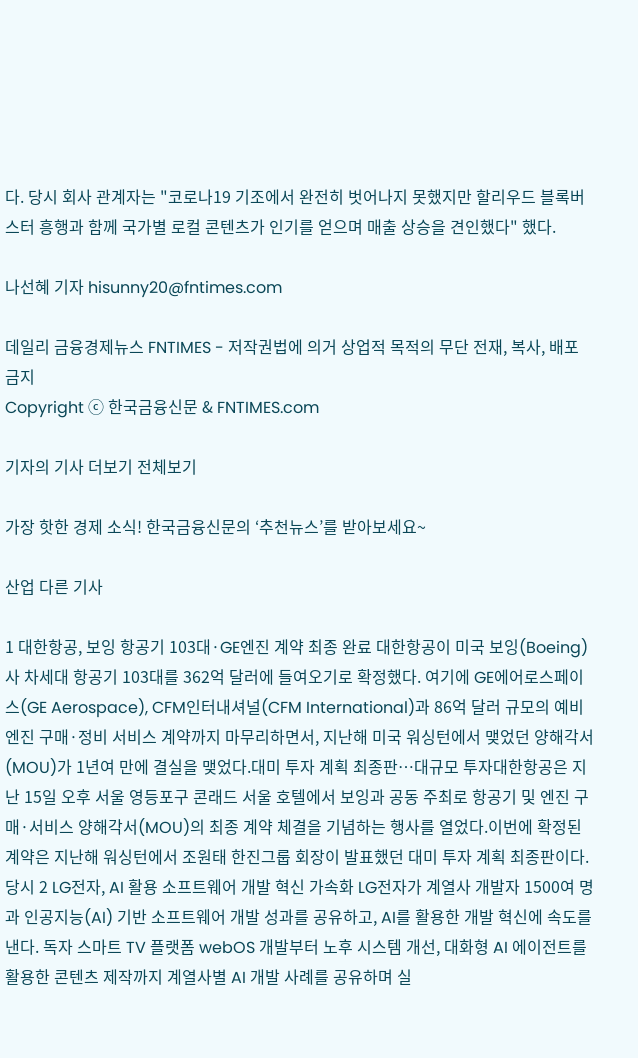다. 당시 회사 관계자는 "코로나19 기조에서 완전히 벗어나지 못했지만 할리우드 블록버스터 흥행과 함께 국가별 로컬 콘텐츠가 인기를 얻으며 매출 상승을 견인했다" 했다.

나선혜 기자 hisunny20@fntimes.com

데일리 금융경제뉴스 FNTIMES - 저작권법에 의거 상업적 목적의 무단 전재, 복사, 배포 금지
Copyright ⓒ 한국금융신문 & FNTIMES.com

기자의 기사 더보기 전체보기

가장 핫한 경제 소식! 한국금융신문의 ‘추천뉴스’를 받아보세요~

산업 다른 기사

1 대한항공, 보잉 항공기 103대·GE엔진 계약 최종 완료 대한항공이 미국 보잉(Boeing)사 차세대 항공기 103대를 362억 달러에 들여오기로 확정했다. 여기에 GE에어로스페이스(GE Aerospace), CFM인터내셔널(CFM International)과 86억 달러 규모의 예비 엔진 구매·정비 서비스 계약까지 마무리하면서, 지난해 미국 워싱턴에서 맺었던 양해각서(MOU)가 1년여 만에 결실을 맺었다.대미 투자 계획 최종판…대규모 투자대한항공은 지난 15일 오후 서울 영등포구 콘래드 서울 호텔에서 보잉과 공동 주최로 항공기 및 엔진 구매·서비스 양해각서(MOU)의 최종 계약 체결을 기념하는 행사를 열었다.이번에 확정된 계약은 지난해 워싱턴에서 조원태 한진그룹 회장이 발표했던 대미 투자 계획 최종판이다. 당시 2 LG전자, AI 활용 소프트웨어 개발 혁신 가속화 LG전자가 계열사 개발자 1500여 명과 인공지능(AI) 기반 소프트웨어 개발 성과를 공유하고, AI를 활용한 개발 혁신에 속도를 낸다. 독자 스마트 TV 플랫폼 webOS 개발부터 노후 시스템 개선, 대화형 AI 에이전트를 활용한 콘텐츠 제작까지 계열사별 AI 개발 사례를 공유하며 실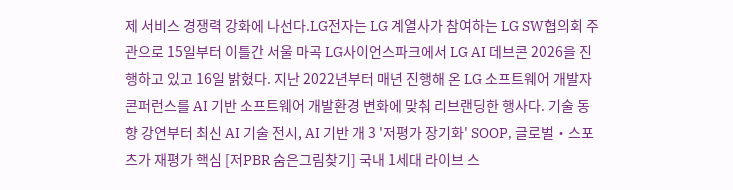제 서비스 경쟁력 강화에 나선다.LG전자는 LG 계열사가 참여하는 LG SW협의회 주관으로 15일부터 이틀간 서울 마곡 LG사이언스파크에서 LG AI 데브콘 2026을 진행하고 있고 16일 밝혔다. 지난 2022년부터 매년 진행해 온 LG 소프트웨어 개발자 콘퍼런스를 AI 기반 소프트웨어 개발환경 변화에 맞춰 리브랜딩한 행사다. 기술 동향 강연부터 최신 AI 기술 전시, AI 기반 개 3 '저평가 장기화' SOOP, 글로벌‧스포츠가 재평가 핵심 [저PBR 숨은그림찾기] 국내 1세대 라이브 스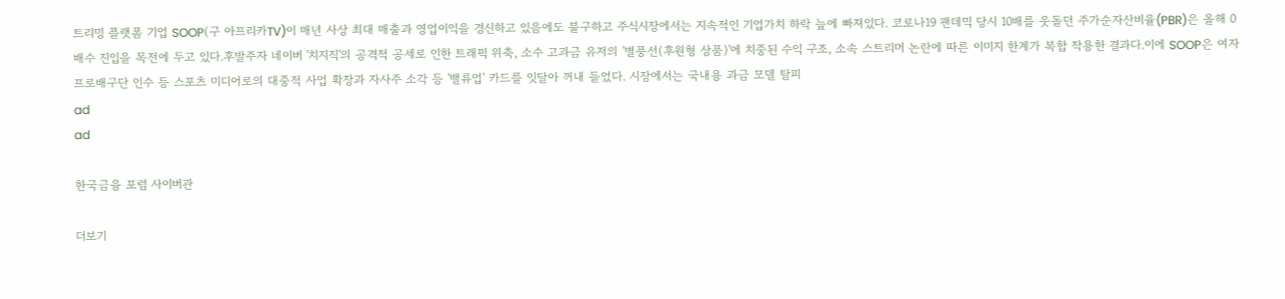트리밍 플랫폼 기업 SOOP(구 아프리카TV)이 매년 사상 최대 매출과 영업이익을 경신하고 있음에도 불구하고 주식시장에서는 지속적인 기업가치 하락 늪에 빠져있다. 코로나19 팬데믹 당시 10배를 웃돌던 주가순자산비율(PBR)은 올해 0배수 진입을 목전에 두고 있다.후발주자 네이버 '치지직'의 공격적 공세로 인한 트래픽 위축, 소수 고과금 유저의 '별풍선(후원형 상품)'에 치중된 수익 구조, 소속 스트리머 논란에 따른 이미지 한계가 복합 작용한 결과다.이에 SOOP은 여자프로배구단 인수 등 스포츠 미디어로의 대중적 사업 확장과 자사주 소각 등 '밸류업' 카드를 잇달아 꺼내 들었다. 시장에서는 국내용 과금 모델 탈피
ad
ad

한국금융 포럼 사이버관

더보기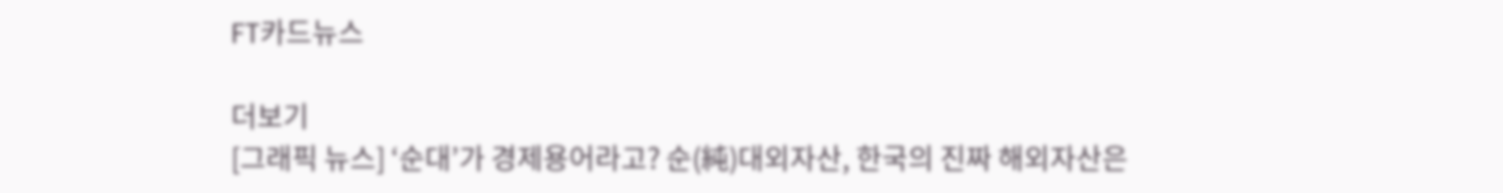FT카드뉴스

더보기
[그래픽 뉴스] ‘순대’가 경제용어라고? 순(純)대외자산, 한국의 진짜 해외자산은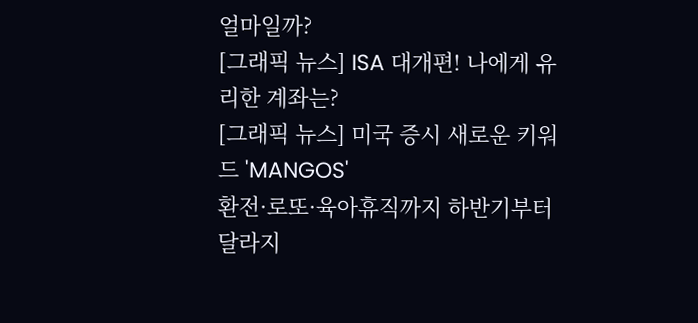얼마일까?
[그래픽 뉴스] ISA 대개편! 나에게 유리한 계좌는?
[그래픽 뉴스] 미국 증시 새로운 키워드 'MANGOS'
환전·로또·육아휴직까지 하반기부터 달라지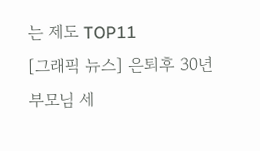는 제도 TOP11
[그래픽 뉴스] 은퇴후 30년 부모님 세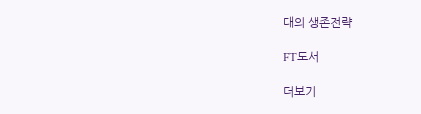대의 생존전략

FT도서

더보기